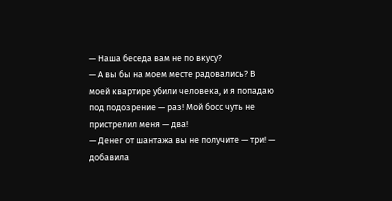— Наша беседа вам не по вкусу?
— А вы бы на моем месте радовались? В моей квартире убили человека, и я попадаю под подозрение — раз! Мой босс чуть не пристрелил меня — два!
— Денег от шантажа вы не получите — три! — добавила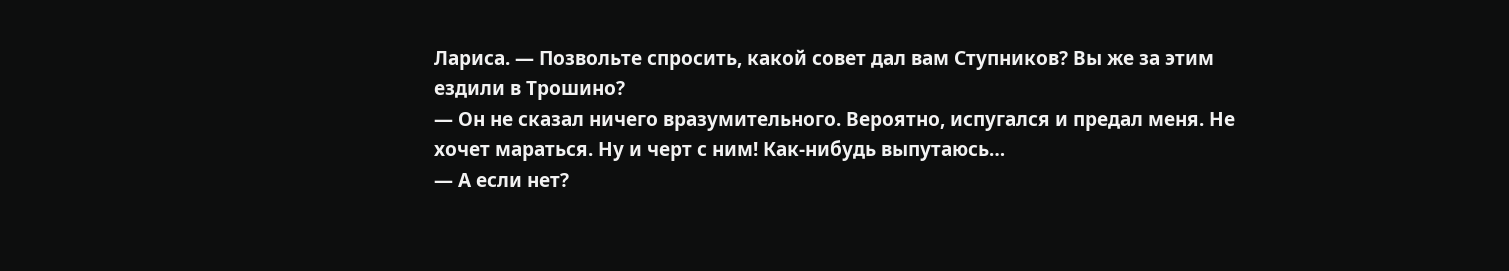Лариса. — Позвольте спросить, какой совет дал вам Ступников? Вы же за этим ездили в Трошино?
— Он не сказал ничего вразумительного. Вероятно, испугался и предал меня. Не хочет мараться. Ну и черт с ним! Как-нибудь выпутаюсь…
— А если нет?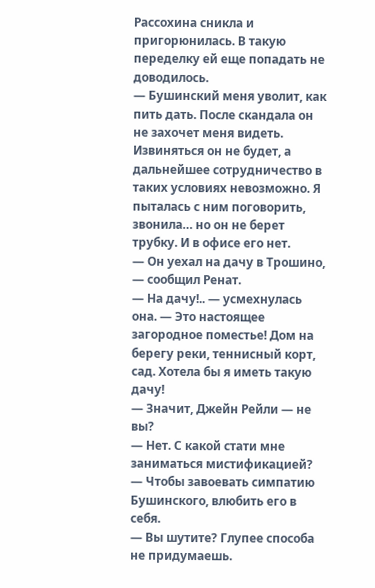Рассохина сникла и пригорюнилась. В такую переделку ей еще попадать не доводилось.
— Бушинский меня уволит, как пить дать. После скандала он не захочет меня видеть. Извиняться он не будет, а дальнейшее сотрудничество в таких условиях невозможно. Я пыталась с ним поговорить, звонила… но он не берет трубку. И в офисе его нет.
— Он уехал на дачу в Трошино, — сообщил Ренат.
— На дачу!.. — усмехнулась она. — Это настоящее загородное поместье! Дом на берегу реки, теннисный корт, сад. Хотела бы я иметь такую дачу!
— Значит, Джейн Рейли — не вы?
— Нет. С какой стати мне заниматься мистификацией?
— Чтобы завоевать симпатию Бушинского, влюбить его в себя.
— Вы шутите? Глупее способа не придумаешь.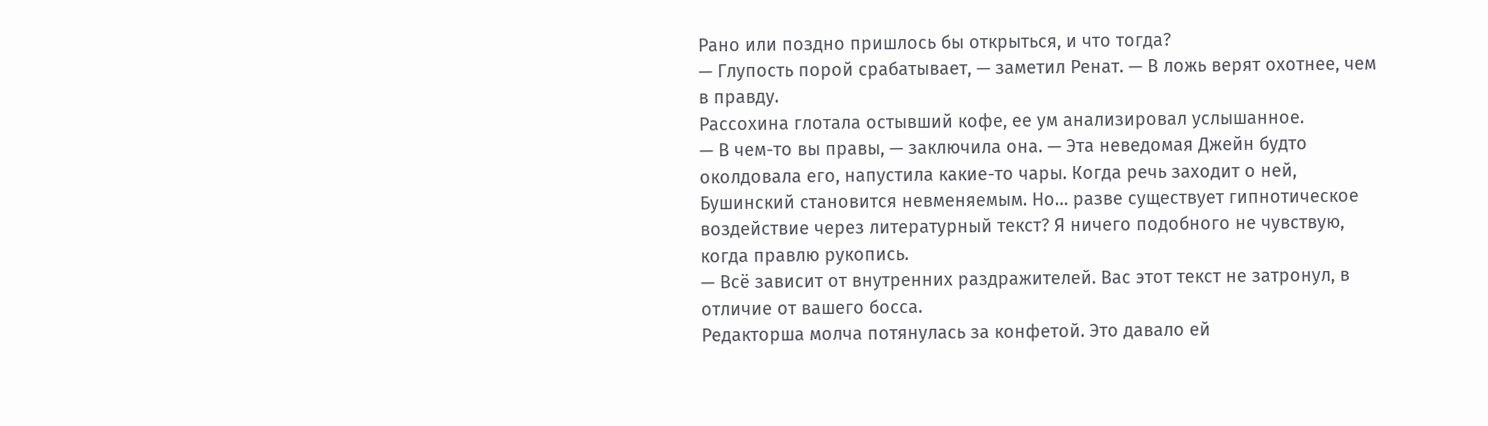Рано или поздно пришлось бы открыться, и что тогда?
— Глупость порой срабатывает, — заметил Ренат. — В ложь верят охотнее, чем в правду.
Рассохина глотала остывший кофе, ее ум анализировал услышанное.
— В чем-то вы правы, — заключила она. — Эта неведомая Джейн будто околдовала его, напустила какие-то чары. Когда речь заходит о ней, Бушинский становится невменяемым. Но… разве существует гипнотическое воздействие через литературный текст? Я ничего подобного не чувствую, когда правлю рукопись.
— Всё зависит от внутренних раздражителей. Вас этот текст не затронул, в отличие от вашего босса.
Редакторша молча потянулась за конфетой. Это давало ей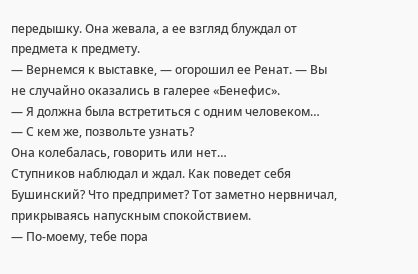передышку. Она жевала, а ее взгляд блуждал от предмета к предмету.
— Вернемся к выставке, — огорошил ее Ренат. — Вы не случайно оказались в галерее «Бенефис».
— Я должна была встретиться с одним человеком…
— С кем же, позвольте узнать?
Она колебалась, говорить или нет…
Ступников наблюдал и ждал. Как поведет себя Бушинский? Что предпримет? Тот заметно нервничал, прикрываясь напускным спокойствием.
— По-моему, тебе пора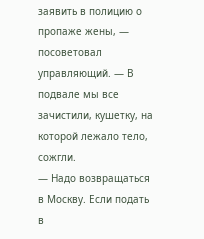заявить в полицию о пропаже жены, — посоветовал управляющий. — В подвале мы все зачистили, кушетку, на которой лежало тело, сожгли.
— Надо возвращаться в Москву. Если подать в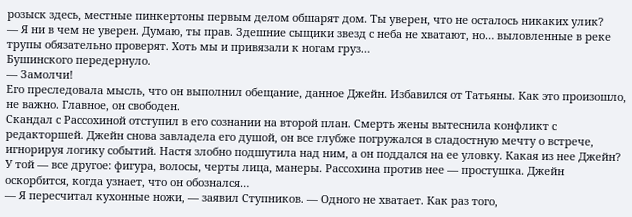розыск здесь, местные пинкертоны первым делом обшарят дом. Ты уверен, что не осталось никаких улик?
— Я ни в чем не уверен. Думаю, ты прав. Здешние сыщики звезд с неба не хватают, но… выловленные в реке трупы обязательно проверят. Хоть мы и привязали к ногам груз…
Бушинского передернуло.
— Замолчи!
Его преследовала мысль, что он выполнил обещание, данное Джейн. Избавился от Татьяны. Как это произошло, не важно. Главное, он свободен.
Скандал с Рассохиной отступил в его сознании на второй план. Смерть жены вытеснила конфликт с редакторшей. Джейн снова завладела его душой, он все глубже погружался в сладостную мечту о встрече, игнорируя логику событий. Настя злобно подшутила над ним, а он поддался на ее уловку. Какая из нее Джейн? У той — все другое: фигура, волосы, черты лица, манеры. Рассохина против нее — простушка. Джейн оскорбится, когда узнает, что он обознался…
— Я пересчитал кухонные ножи, — заявил Ступников. — Одного не хватает. Как раз того,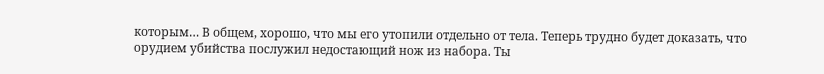которым… В общем, хорошо, что мы его утопили отдельно от тела. Теперь трудно будет доказать, что орудием убийства послужил недостающий нож из набора. Ты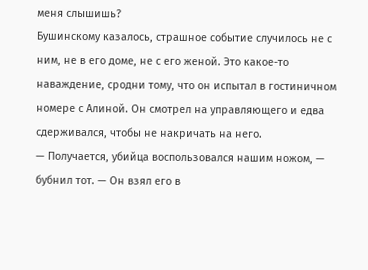меня слышишь?
Бушинскому казалось, страшное событие случилось не с ним, не в его доме, не с его женой. Это какое-то наваждение, сродни тому, что он испытал в гостиничном номере с Алиной. Он смотрел на управляющего и едва сдерживался, чтобы не накричать на него.
— Получается, убийца воспользовался нашим ножом, — бубнил тот. — Он взял его в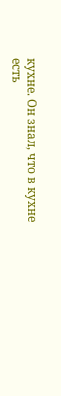кухне. Он знал, что в кухне есть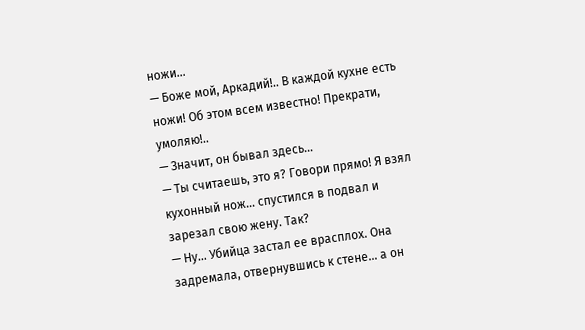ножи…
— Боже мой, Аркадий!.. В каждой кухне есть ножи! Об этом всем известно! Прекрати, умоляю!..
— Значит, он бывал здесь…
— Ты считаешь, это я? Говори прямо! Я взял кухонный нож… спустился в подвал и зарезал свою жену. Так?
— Ну… Убийца застал ее врасплох. Она задремала, отвернувшись к стене… а он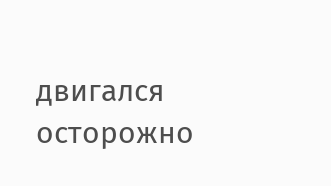двигался осторожно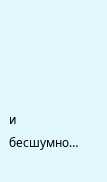и бесшумно…